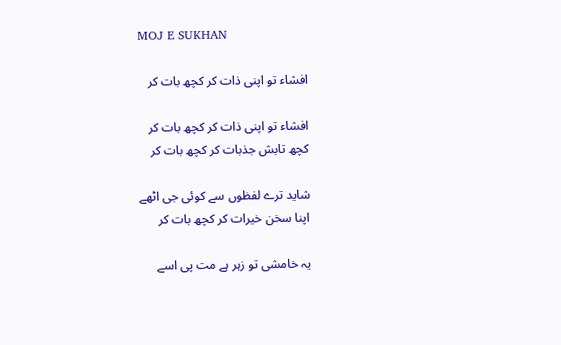MOJ E SUKHAN

افشاء تو اپنی ذات کر کچھ بات کر

افشاء تو اپنی ذات کر کچھ بات کر
کچھ تابش جذبات کر کچھ بات کر

شاید ترے لفظوں سے کوئی جی اٹھے
اپنا سخن خیرات کر کچھ بات کر

یہ خامشی تو زہر ہے مت پی اسے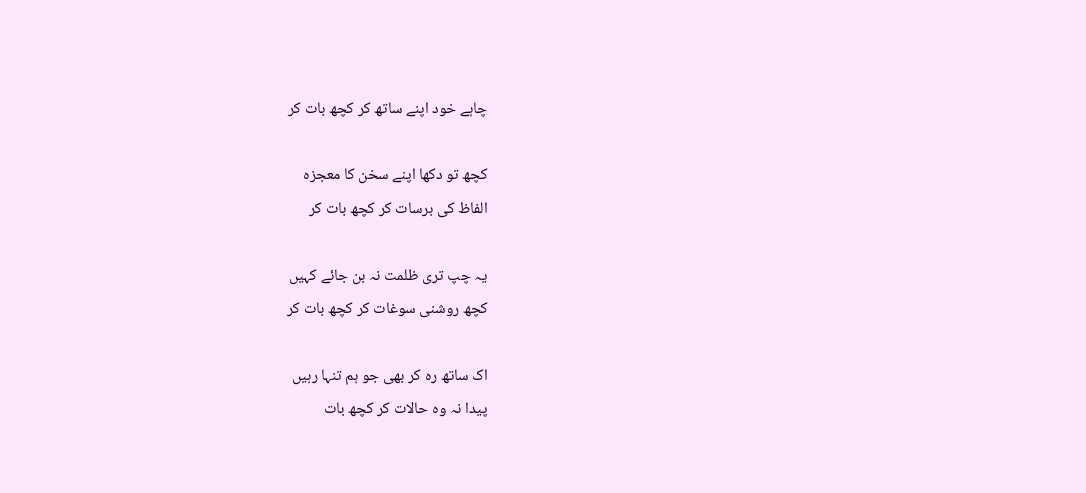چاہے خود اپنے ساتھ کر کچھ بات کر

کچھ تو دکھا اپنے سخن کا معجزہ
الفاظ کی برسات کر کچھ بات کر

یہ چپ تری ظلمت نہ بن جائے کہیں
کچھ روشنی سوغات کر کچھ بات کر

اک ساتھ رہ کر بھی جو ہم تنہا رہیں
پیدا نہ وہ حالات کر کچھ بات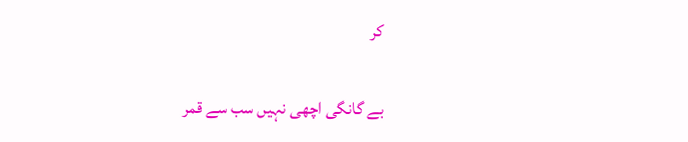کر

بے گانگی اچھی نہیں سب سے قمر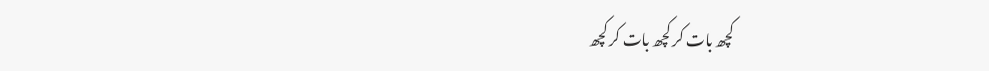کچھ بات کر کچھ بات کر کچھ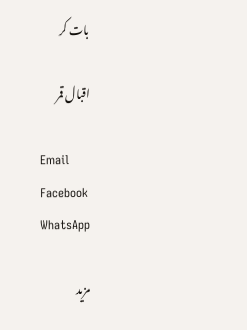بات کر

اقبال قمر

Email
Facebook
WhatsApp

مزید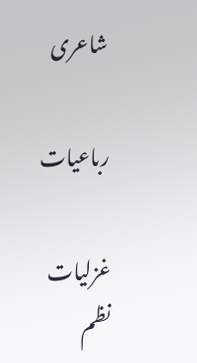شاعری

رباعیات

غزلیات
نظم